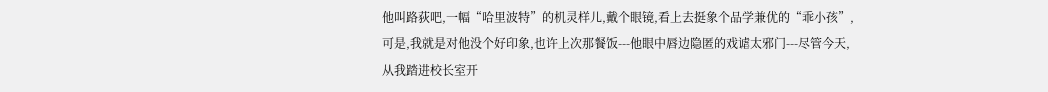他叫路荻吧,一幅“哈里波特”的机灵样儿,戴个眼镜,看上去挺象个品学兼优的“乖小孩”,可是,我就是对他没个好印象,也许上次那餐饭---他眼中唇边隐匿的戏谑太邪门---尽管今天,从我踏进校长室开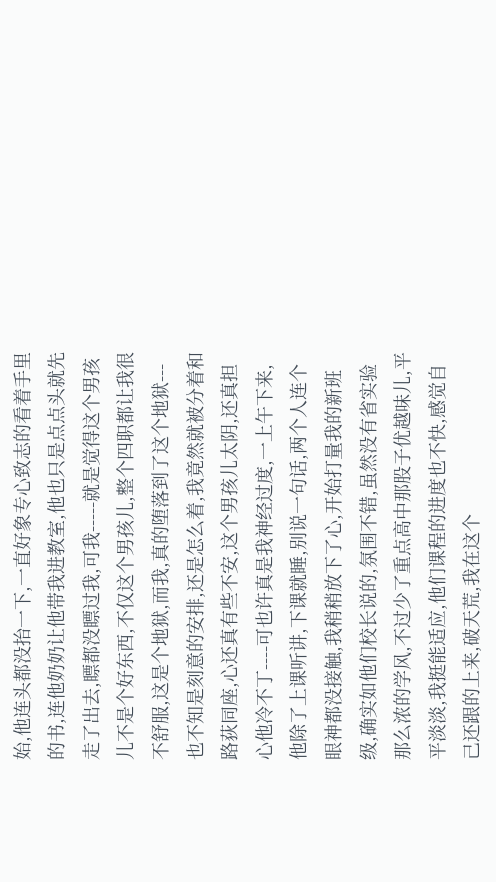始,他连头都没抬一下,一直好象专心致志的看着手里的书,连他奶奶让他带我进教室,他也只是点点头就先走了出去,瞟都没瞟过我,可我-----就是觉得这个男孩儿不是个好东西,不仅这个男孩儿,整个四职都让我很不舒服,这是个地狱,而我,真的堕落到了这个地狱---
也不知是刻意的安排,还是怎么着,我竟然就被分着和路荻同座,心还真有些不安,这个男孩儿太阴,还真担心他冷不丁----可也许真是我神经过度,一上午下来,他除了上课听讲,下课就睡,别说一句话,两个人连个眼神都没接触,我稍稍放下了心,开始打量我的新班级,确实如他们校长说的,氛围不错,虽然没有省实验那么浓的学风,不过少了重点高中那股子优越味儿,平平淡淡,我挺能适应,他们课程的进度也不快,感觉自己还跟的上来,破天荒,我在这个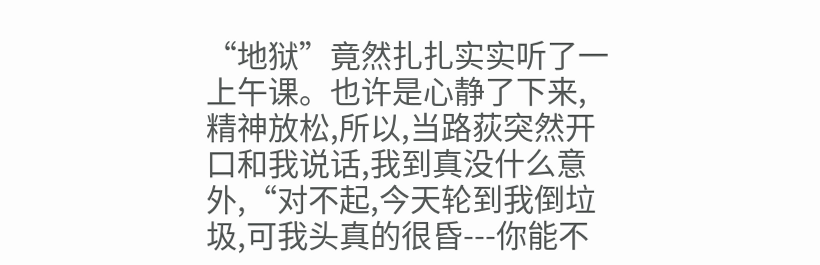“地狱”竟然扎扎实实听了一上午课。也许是心静了下来,精神放松,所以,当路荻突然开口和我说话,我到真没什么意外,“对不起,今天轮到我倒垃圾,可我头真的很昏---你能不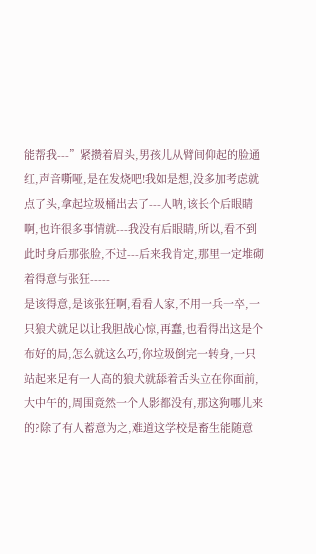能帮我---”紧攒着眉头,男孩儿从臂间仰起的脸通红,声音嘶哑,是在发烧吧!我如是想,没多加考虑就点了头,拿起垃圾桶出去了---人呐,该长个后眼睛啊,也许很多事情就---我没有后眼睛,所以,看不到此时身后那张脸,不过---后来我肯定,那里一定堆砌着得意与张狂-----
是该得意,是该张狂啊,看看人家,不用一兵一卒,一只狼犬就足以让我胆战心惊,再蠢,也看得出这是个布好的局,怎么就这么巧,你垃圾倒完一转身,一只站起来足有一人高的狼犬就舔着舌头立在你面前,大中午的,周围竟然一个人影都没有,那这狗哪儿来的?除了有人蓄意为之,难道这学校是畜生能随意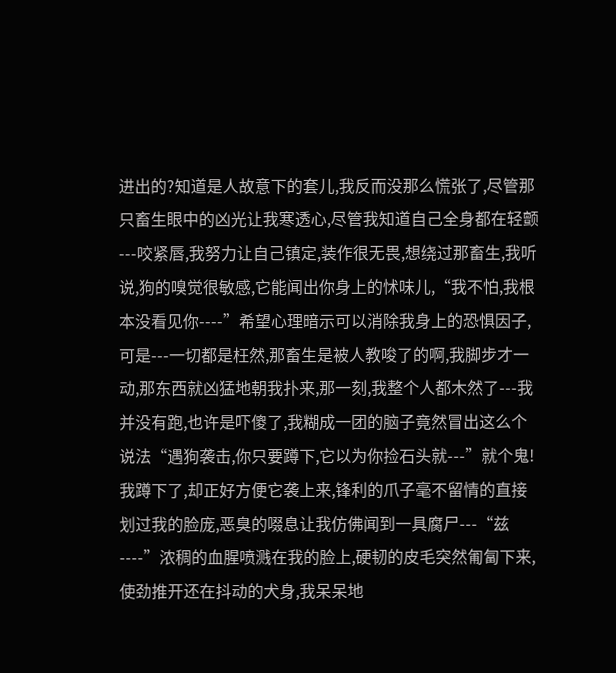进出的?知道是人故意下的套儿,我反而没那么慌张了,尽管那只畜生眼中的凶光让我寒透心,尽管我知道自己全身都在轻颤---咬紧唇,我努力让自己镇定,装作很无畏,想绕过那畜生,我听说,狗的嗅觉很敏感,它能闻出你身上的怵味儿,“我不怕,我根本没看见你----”希望心理暗示可以消除我身上的恐惧因子,可是---一切都是枉然,那畜生是被人教唆了的啊,我脚步才一动,那东西就凶猛地朝我扑来,那一刻,我整个人都木然了---我并没有跑,也许是吓傻了,我糊成一团的脑子竟然冒出这么个说法“遇狗袭击,你只要蹲下,它以为你捡石头就---”就个鬼!我蹲下了,却正好方便它袭上来,锋利的爪子毫不留情的直接划过我的脸庞,恶臭的啜息让我仿佛闻到一具腐尸---“兹----”浓稠的血腥喷溅在我的脸上,硬韧的皮毛突然匍匐下来,使劲推开还在抖动的犬身,我呆呆地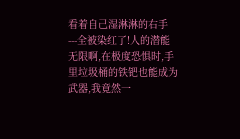看着自己湿淋淋的右手---全被染红了!人的潜能无限啊,在极度恐惧时,手里垃圾桶的铁钯也能成为武器,我竟然一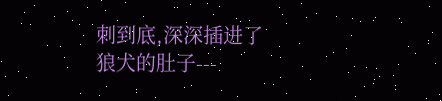刺到底,深深插进了狼犬的肚子---